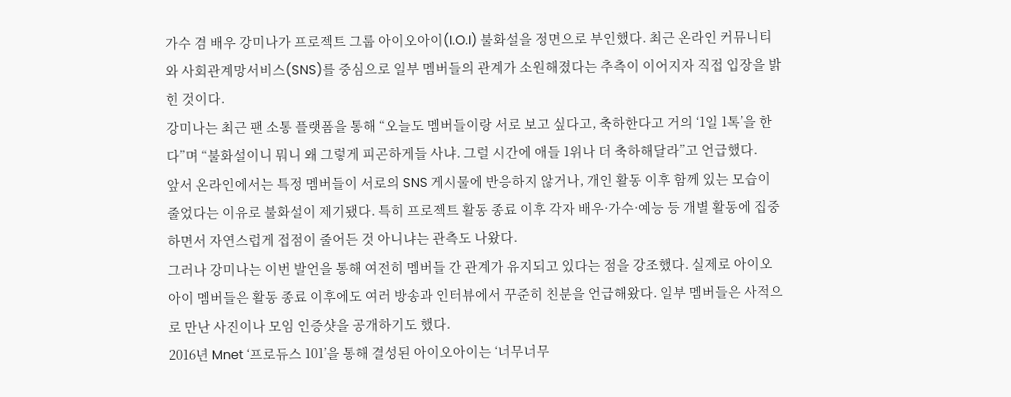가수 겸 배우 강미나가 프로젝트 그룹 아이오아이(I.O.I) 불화설을 정면으로 부인했다. 최근 온라인 커뮤니티와 사회관계망서비스(SNS)를 중심으로 일부 멤버들의 관계가 소원해졌다는 추측이 이어지자 직접 입장을 밝힌 것이다.
강미나는 최근 팬 소통 플랫폼을 통해 “오늘도 멤버들이랑 서로 보고 싶다고, 축하한다고 거의 ‘1일 1톡’을 한다”며 “불화설이니 뭐니 왜 그렇게 피곤하게들 사냐. 그럴 시간에 애들 1위나 더 축하해달라”고 언급했다.
앞서 온라인에서는 특정 멤버들이 서로의 SNS 게시물에 반응하지 않거나, 개인 활동 이후 함께 있는 모습이 줄었다는 이유로 불화설이 제기됐다. 특히 프로젝트 활동 종료 이후 각자 배우·가수·예능 등 개별 활동에 집중하면서 자연스럽게 접점이 줄어든 것 아니냐는 관측도 나왔다.
그러나 강미나는 이번 발언을 통해 여전히 멤버들 간 관계가 유지되고 있다는 점을 강조했다. 실제로 아이오아이 멤버들은 활동 종료 이후에도 여러 방송과 인터뷰에서 꾸준히 친분을 언급해왔다. 일부 멤버들은 사적으로 만난 사진이나 모임 인증샷을 공개하기도 했다.
2016년 Mnet ‘프로듀스 101’을 통해 결성된 아이오아이는 ‘너무너무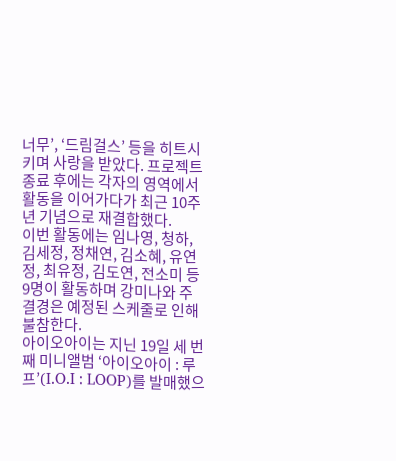너무’, ‘드림걸스’ 등을 히트시키며 사랑을 받았다. 프로젝트 종료 후에는 각자의 영역에서 활동을 이어가다가 최근 10주년 기념으로 재결합했다.
이번 활동에는 임나영, 청하, 김세정, 정채연, 김소혜, 유연정, 최유정, 김도연, 전소미 등 9명이 활동하며 강미나와 주결경은 예정된 스케줄로 인해 불참한다.
아이오아이는 지닌 19일 세 번째 미니앨범 ‘아이오아이 : 루프’(I.O.I : LOOP)를 발매했으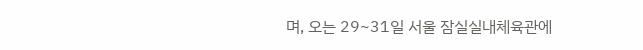며, 오는 29~31일 서울 잠실실내체육관에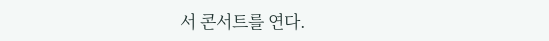서 콘서트를 연다.